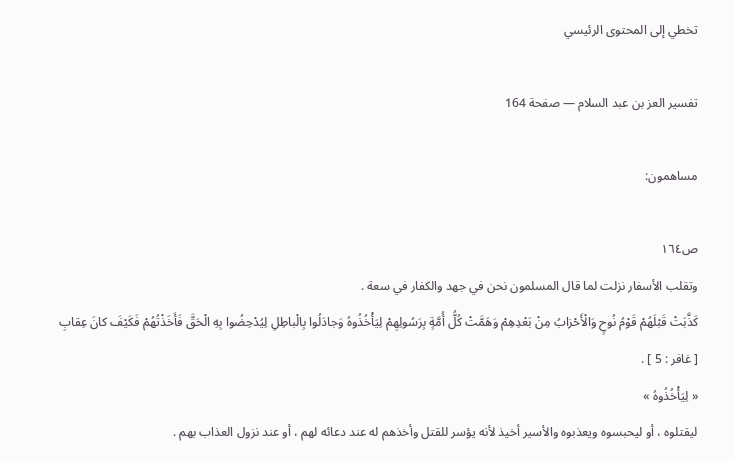تخطي إلى المحتوى الرئيسي

تفسير العز بن عبد السلام — صفحة 164

مساهمون:

ص١٦٤
وتقلب الأسفار نزلت لما قال المسلمون نحن في جهد والكفار في سعة .
كَذَّبَتْ قَبْلَهُمْ قَوْمُ نُوحٍ وَالْأَحْزابُ مِنْ بَعْدِهِمْ وَهَمَّتْ كُلُّ أُمَّةٍ بِرَسُولِهِمْ لِيَأْخُذُوهُ وَجادَلُوا بِالْباطِلِ لِيُدْحِضُوا بِهِ الْحَقَّ فَأَخَذْتُهُمْ فَكَيْفَ كانَ عِقابِ
[ غافر : 5 ] .
« لِيَأْخُذُوهُ »
ليقتلوه ، أو ليحبسوه ويعذبوه والأسير أخيذ لأنه يؤسر للقتل وأخذهم له عند دعائه لهم ، أو عند نزول العذاب بهم .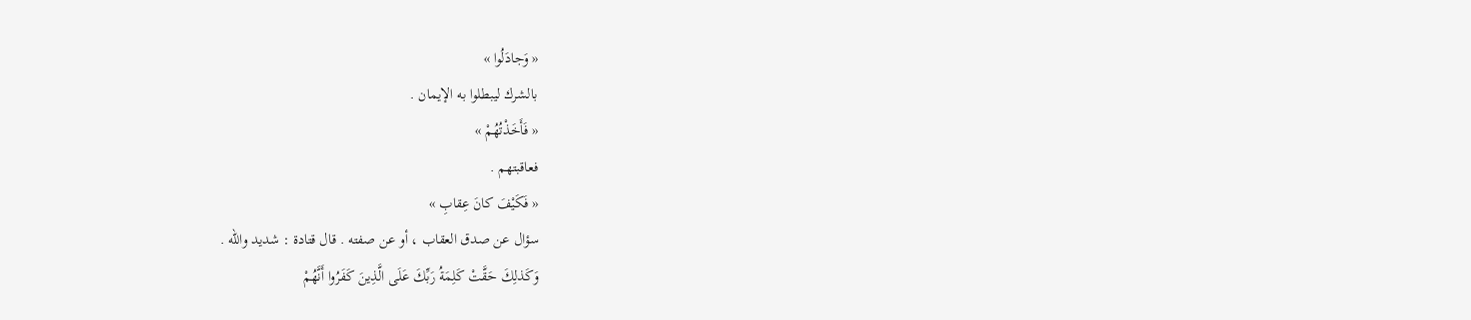« وَجادَلُوا »
بالشرك ليبطلوا به الإيمان .
« فَأَخَذْتُهُمْ »
فعاقبتهم .
« فَكَيْفَ كانَ عِقابِ »
سؤال عن صدق العقاب ، أو عن صفته . قال قتادة : شديد واللّه .
وَكَذلِكَ حَقَّتْ كَلِمَةُ رَبِّكَ عَلَى الَّذِينَ كَفَرُوا أَنَّهُمْ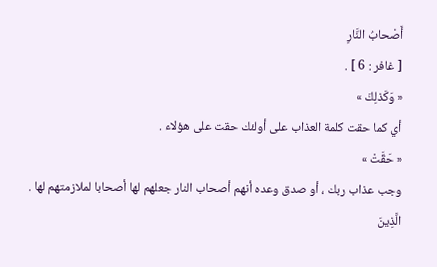أَصْحابُ النَّارِ
[ غافر : 6 ] .
« وَكَذلِكَ »
أي كما حقت كلمة العذاب على أولئك حقت على هؤلاء .
« حَقَّتْ »
وجب عذاب ربك ، أو صدق وعده أنهم أصحاب النار جعلهم لها أصحابا لملازمتهم لها .
الَّذِينَ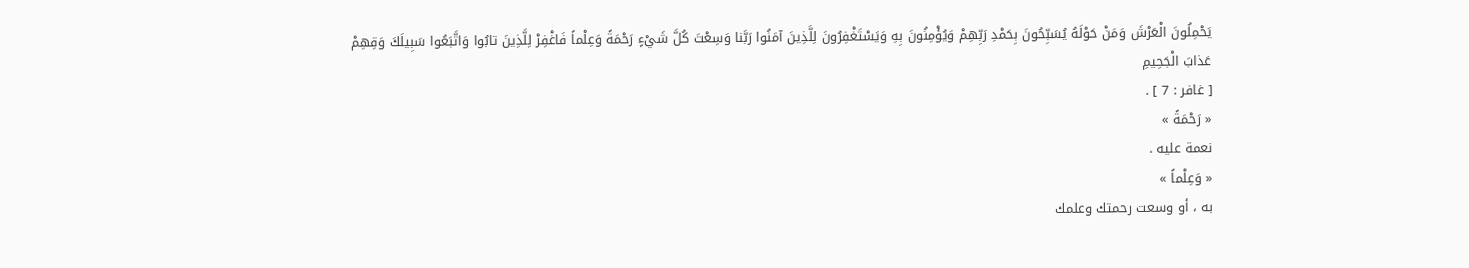يَحْمِلُونَ الْعَرْشَ وَمَنْ حَوْلَهُ يُسَبِّحُونَ بِحَمْدِ رَبِّهِمْ وَيُؤْمِنُونَ بِهِ وَيَسْتَغْفِرُونَ لِلَّذِينَ آمَنُوا رَبَّنا وَسِعْتَ كُلَّ شَيْءٍ رَحْمَةً وَعِلْماً فَاغْفِرْ لِلَّذِينَ تابُوا وَاتَّبَعُوا سَبِيلَكَ وَقِهِمْ عَذابَ الْجَحِيمِ
[ غافر : 7 ] .
« رَحْمَةً »
نعمة عليه .
« وَعِلْماً »
به ، أو وسعت رحمتك وعلمك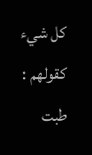كل شيء كقولهم : طبت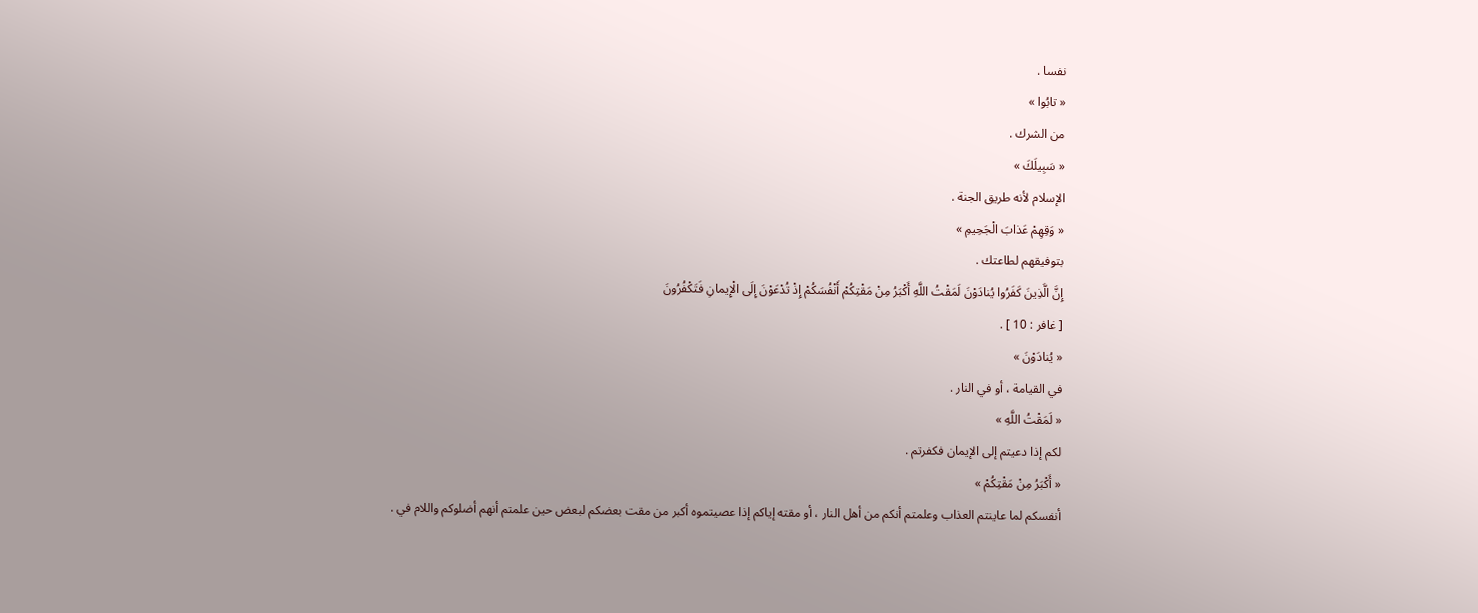نفسا .
« تابُوا »
من الشرك .
« سَبِيلَكَ »
الإسلام لأنه طريق الجنة .
« وَقِهِمْ عَذابَ الْجَحِيمِ »
بتوفيقهم لطاعتك .
إِنَّ الَّذِينَ كَفَرُوا يُنادَوْنَ لَمَقْتُ اللَّهِ أَكْبَرُ مِنْ مَقْتِكُمْ أَنْفُسَكُمْ إِذْ تُدْعَوْنَ إِلَى الْإِيمانِ فَتَكْفُرُونَ
[ غافر : 10 ] .
« يُنادَوْنَ »
في القيامة ، أو في النار .
« لَمَقْتُ اللَّهِ »
لكم إذا دعيتم إلى الإيمان فكفرتم .
« أَكْبَرُ مِنْ مَقْتِكُمْ »
أنفسكم لما عاينتم العذاب وعلمتم أنكم من أهل النار ، أو مقته إياكم إذا عصيتموه أكبر من مقت بعضكم لبعض حين علمتم أنهم أضلوكم واللام في .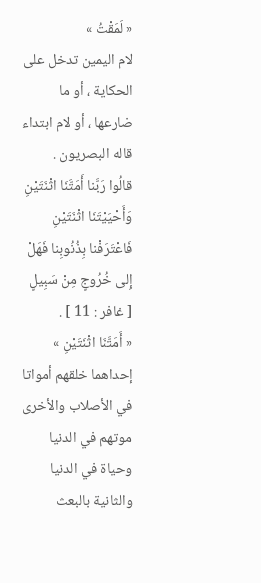« لَمَقْتُ »
لام اليمين تدخل على الحكاية ، أو ما ضارعها ، أو لام ابتداء قاله البصريون .
قالُوا رَبَّنا أَمَتَّنَا اثْنَتَيْنِ وَأَحْيَيْتَنَا اثْنَتَيْنِ فَاعْتَرَفْنا بِذُنُوبِنا فَهَلْ إِلى خُرُوجٍ مِنْ سَبِيلٍ
[ غافر : 11 ] .
« أَمَتَّنَا اثْنَتَيْنِ »
إحداهما خلقهم أمواتا في الأصلاب والأخرى موتهم في الدنيا وحياة في الدنيا والثانية بالبعث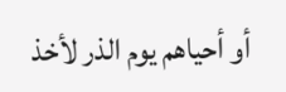أو أحياهم يوم الذر لأخذ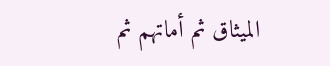الميثاق ثم أماتهم ثم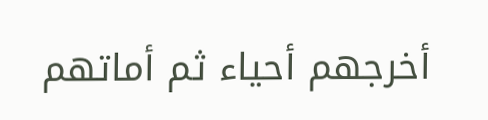أخرجهم أحياء ثم أماتهم